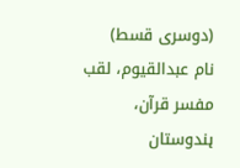(دوسری قسط)
نام عبدالقیوم، لقب مفسر قرآن، ہندوستان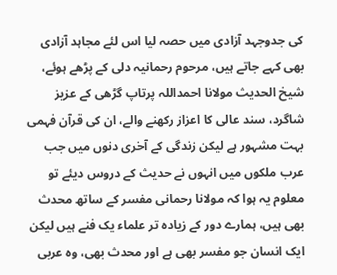کی جدوجہد آزادی میں حصہ لیا اس لئے مجاہد آزادی بھی کہے جاتے ہیں، مرحوم رحمانیہ دلی کے پڑھے ہوئے، شیخ الحدیث مولانا احمداللہ پرتاپ گڑھی کے عزیز شاگرد، سند عالی کا اعزاز رکھنے والے، ان کی قرآن فہمی بہت مشہور ہے لیکن زندگی کے آخری دنوں میں جب عرب ملکوں میں انہوں نے حدیث کے دروس دیئے تو معلوم یہ ہوا کہ مولانا رحمانی مفسر کے ساتھ محدث بھی ہیں، ہمارے دور کے زیادہ تر علماء یک فنے ہیں لیکن ایک انسان جو مفسر بھی ہے اور محدث بھی، وہ عربی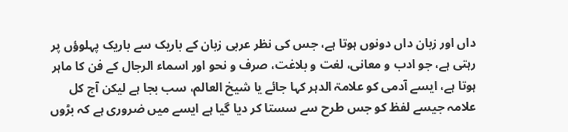داں اور زبان داں دونوں ہوتا ہے، جس کی نظر عربی زبان کے باریک سے باریک پہلوؤں پر رہتی ہے، جو ادب و معانی، لغت و بلاغت، صرف و نحو اور اسماء الرجال کے فن کا ماہر ہوتا ہے، ایسے آدمی کو علامۃ الدہر کہا جائے یا شیخ العالم، سب بجا ہے لیکن آج کل علامہ جیسے لفظ کو جس طرح سے سستا کر دیا گیا ہے ایسے میں ضروری ہے کہ بڑوں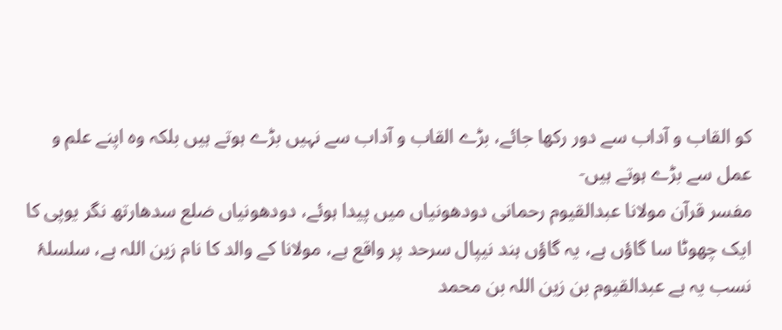کو القاب و آداب سے دور رکھا جائے، بڑے القاب و آداب سے نہیں بڑے ہوتے ہیں بلکہ وہ اپنے علم و عمل سے بڑے ہوتے ہیں-
مفسر قرآن مولانا عبدالقیوم رحمانی دودھونیاں میں پیدا ہوئے، دودھونیاں ضلع سدھارتھ نگر یوپی کا ایک چھوٹا سا گاؤں ہے، یہ گاؤں ہند نیپال سرحد پر واقع ہے، مولانا کے والد کا نام زین اللہ ہے، سلسلۂ نسب یہ ہے عبدالقیوم بن زین اللہ بن محمد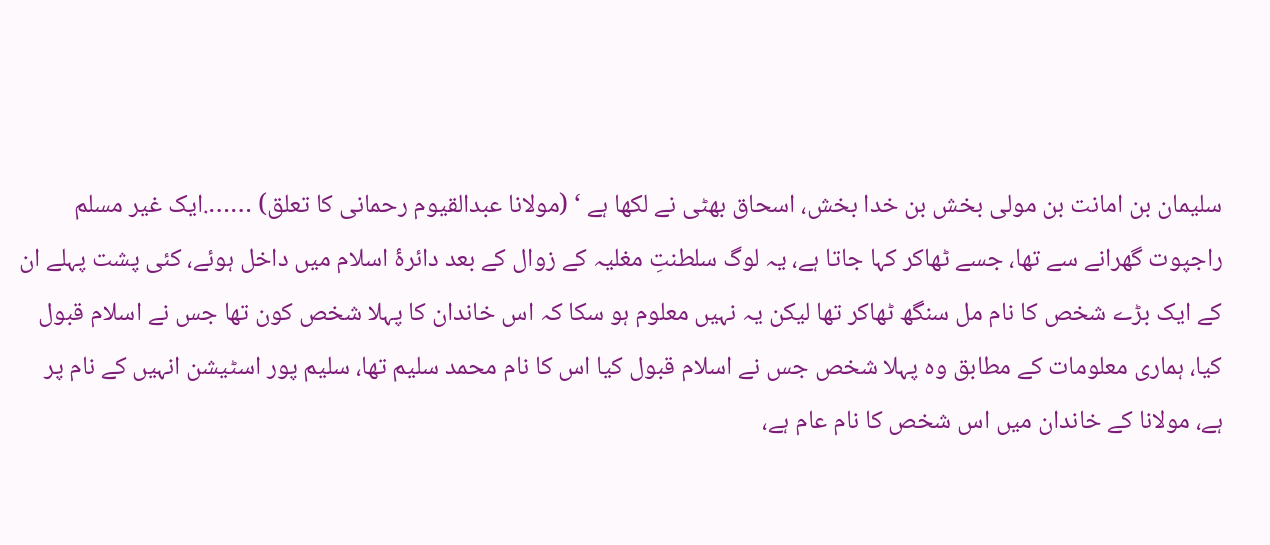سلیمان بن امانت بن مولی بخش بن خدا بخش، اسحاق بھٹی نے لکھا ہے ‘ (مولانا عبدالقیوم رحمانی کا تعلق) …….ایک غیر مسلم راجپوت گھرانے سے تھا، جسے ٹھاکر کہا جاتا ہے، یہ لوگ سلطنتِ مغلیہ کے زوال کے بعد دائرۂ اسلام میں داخل ہوئے، کئی پشت پہلے ان کے ایک بڑے شخص کا نام مل سنگھ ٹھاکر تھا لیکن یہ نہیں معلوم ہو سکا کہ اس خاندان کا پہلا شخص کون تھا جس نے اسلام قبول کیا، ہماری معلومات کے مطابق وہ پہلا شخص جس نے اسلام قبول کیا اس کا نام محمد سلیم تھا، سلیم پور اسٹیشن انہیں کے نام پر ہے، مولانا کے خاندان میں اس شخص کا نام عام ہے،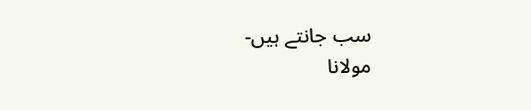سب جانتے ہیں-
مولانا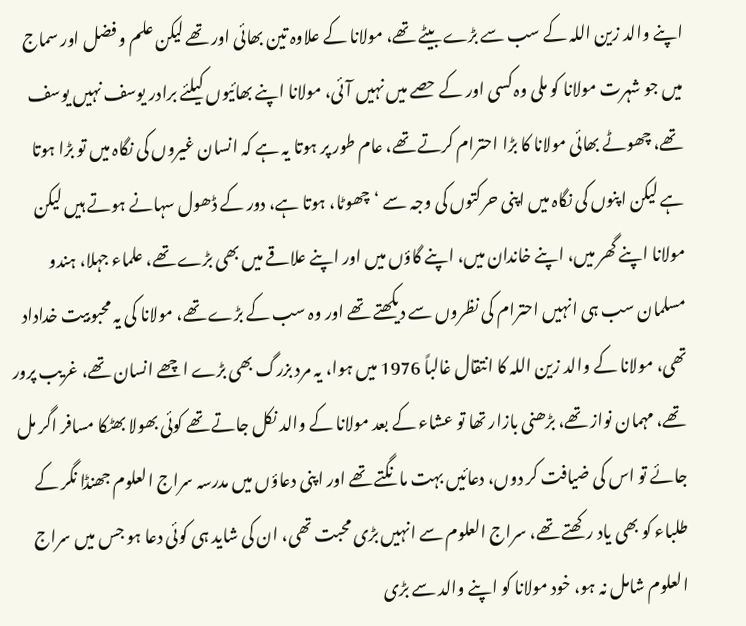اپنے والد زین اللہ کے سب سے بڑے بیٹے تھے، مولانا کے علاوہ تین بھائی اور تھے لیکن علم و فضل اور سماج میں جو شہرت مولانا کو ملی وہ کسی اور کے حصے میں نہیں آئی، مولانا اپنے بھائیوں کیلئے برادر یوسف نہیں یوسف تھے، چھوٹے بھائی مولانا کا بڑا احترام کرتے تھے، عام طور پر ہوتا یہ ہے کہ انسان غیروں کی نگاہ میں تو بڑا ہوتا ہے لیکن اپنوں کی نگاہ میں اپنی حرکتوں کی وجہ سے ‘چھوٹا، ہوتا ہے، دور کے ڈھول سہانے ہوتے ہیں لیکن مولانا اپنے گھر میں، اپنے خاندان میں، اپنے گاؤں میں اور اپنے علاقے میں بھی بڑے تھے، علماء جہلا، ہندو مسلمان سب ہی انہیں احترام کی نظروں سے دیکھتے تھے اور وہ سب کے بڑے تھے، مولانا کی یہ محبوبیت خداداد تھی، مولانا کے والد زین اللہ کا انتقال غالباً 1976 میں ہوا، یہ مرد بزرگ بھی بڑے اچھے انسان تھے، غریب پرور تھے، مہمان نواز تھے، بڑھنی بازار تھا تو عشاء کے بعد مولانا کے والد نکل جاتے تھے کوئی بھولا بھٹکا مسافر اگر مل جائے تو اس کی ضیافت کر دوں، دعائیں بہت مانگتے تھے اور اپنی دعاؤں میں مدرسہ سراج العلوم جھنڈا نگر کے طلباء کو بھی یاد رکھتے تھے، سراج العلوم سے انہیں بڑی محبت تھی، ان کی شاید ہی کوئی دعا ہو جس میں سراج العلوم شامل نہ ہو، خود مولانا کو اپنے والد سے بڑی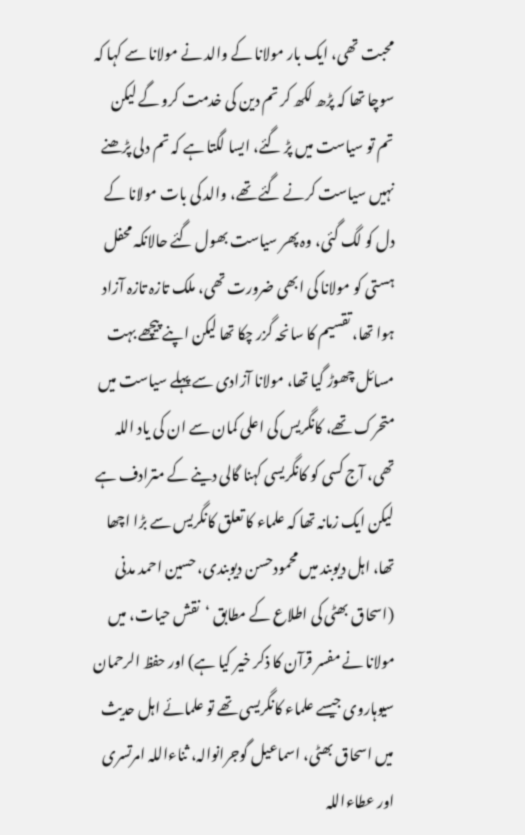محبت تھی، ایک بار مولانا کے والد نے مولانا سے کہا کہ سوچا تھا کہ پڑھ لکھ کر تم دین کی خدمت کرو گے لیکن تم تو سیاست میں پڑ گئے، ایسا لگتا ہے کہ تم دلی پڑھنے نہیں سیاست کرنے گئے تھے، والد کی بات مولانا کے دل کو لگ گئی، وہ پھر سیاست بھول گئے حالانکہ محفل ہستی کو مولانا کی ابھی ضرورت تھی، ملک تازہ تازہ آزاد ہوا تھا، تقسیم کا سانحہ گزر چکا تھا لیکن اپنے پیچھے بہت مسائل چھوڑ گیا تھا، مولانا آزادی سے پہلے سیاست میں متحرک تھے، کانگریس کی اعلی کمان سے ان کی یاد اللہ تھی، آج کسی کو کانگریسی کہنا گالی دینے کے مترادف ہے لیکن ایک زمانہ تھا کہ علماء کا تعلق کانگریس سے بڑا اچھا تھا، اہل دیوبند میں محمودحسن دیوبندی، حسین احمد مدنی (اسحاق بھٹی کی اطلاع کے مطابق ‘نقش حیات، میں مولانا نے مفسر قرآن کا ذکر خیر کیا ہے) اور حفظ الرحمان سیوہاروی جیسے علماء کانگریسی تھے تو علمائے اہل حدیث میں اسحاق بھٹی، اسماعیل گوجرانوالہ، ثناءاللہ امرتسری اور عطاءاللہ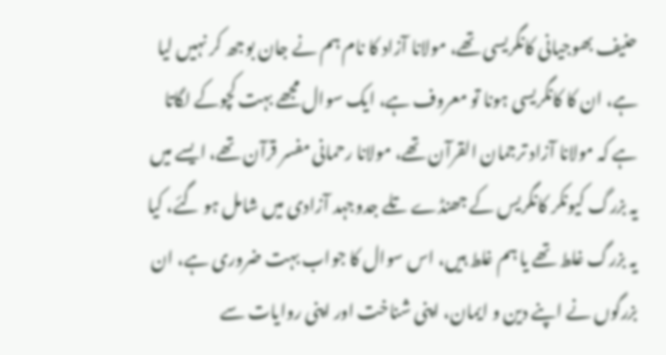حنیف بھوجیانی کانگریسی تھے، مولانا آزاد کا نام ہم نے جان بوجھ کر نہیں لیا ہے، ان کا کانگریسی ہونا تو معروف ہے، ایک سوال مجھے بہت کچوکے لگاتا ہے کہ مولانا آزاد ترجمان القرآن تھے، مولانا رحمانی مفسر قرآن تھے، ایسے میں یہ بزرگ کیونکر کانگریس کے جھنڈے تلے جدوجہد آزادی میں شامل ہو گئے، کیا یہ بزرگ غلط تھے یا ہم غلط ہیں، اس سوال کا جواب بہت ضروری ہے، ان بزرگوں نے اپنے دین و ایمان، اپنی شناخت اور اپنی روایات سے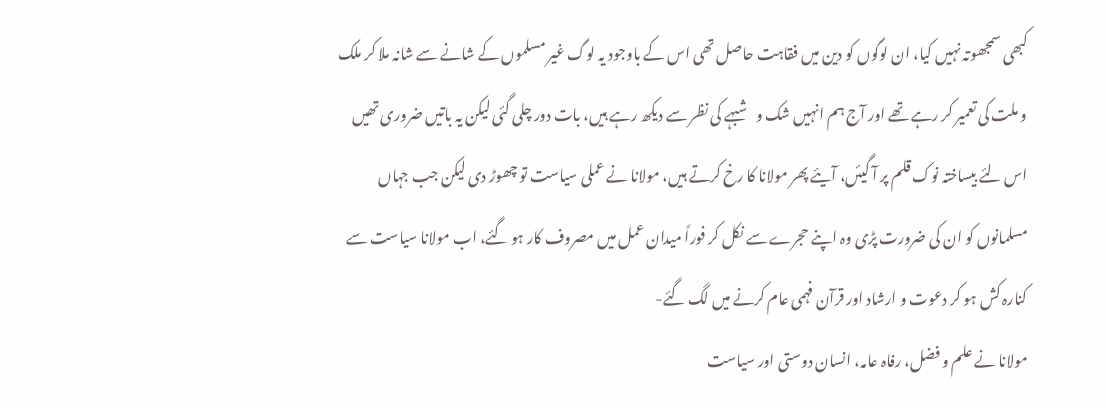کبھی سمجھوتہ نہیں کیا، ان لوگوں کو دین میں فقاہت حاصل تھی اس کے باوجود یہ لوگ غیر مسلموں کے شانے سے شانہ ملا کر ملک و ملت کی تعمیر کر رہے تھے اور آج ہم انہیں شک و شبہے کی نظر سے دیکھ رہے ہیں، بات دور چلی گئی لیکن یہ باتیں ضروری تھیں اس لئے بیساختہ نوک قلم پر آ گیئں، آیئے پھر مولانا کا رخ کرتے ہیں، مولانا نے عملی سیاست تو چھوڑ دی لیکن جب جہاں مسلمانوں کو ان کی ضرورت پڑی وہ اپنے حجرے سے نکل کر فوراً میدان عمل میں مصروف کار ہو گئے، اب مولانا سیاست سے کنارہ کش ہو کر دعوت و ارشاد اور قرآن فہمی عام کرنے میں لگ گئے-
مولانا نے علم و فضل، رفاہ عامہ، انسان دوستی اور سیاست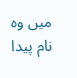میں وہ نام پیدا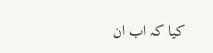کیا کہ اب ان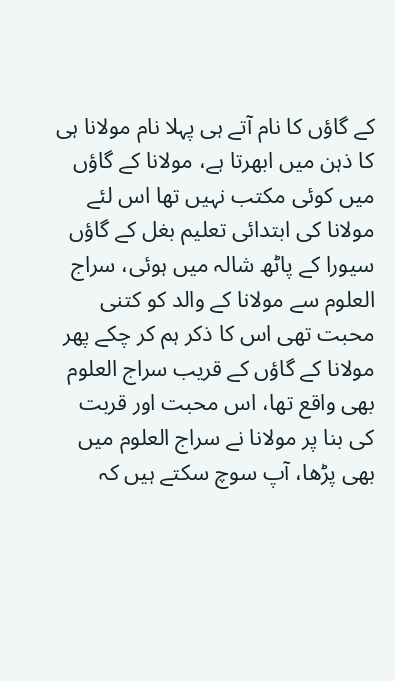کے گاؤں کا نام آتے ہی پہلا نام مولانا ہی کا ذہن میں ابھرتا ہے، مولانا کے گاؤں میں کوئی مکتب نہیں تھا اس لئے مولانا کی ابتدائی تعلیم بغل کے گاؤں سیورا کے پاٹھ شالہ میں ہوئی، سراج العلوم سے مولانا کے والد کو کتنی محبت تھی اس کا ذکر ہم کر چکے پھر مولانا کے گاؤں کے قریب سراج العلوم بھی واقع تھا، اس محبت اور قربت کی بنا پر مولانا نے سراج العلوم میں بھی پڑھا، آپ سوچ سکتے ہیں کہ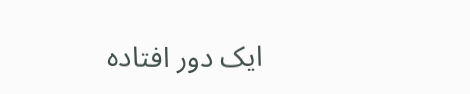ایک دور افتادہ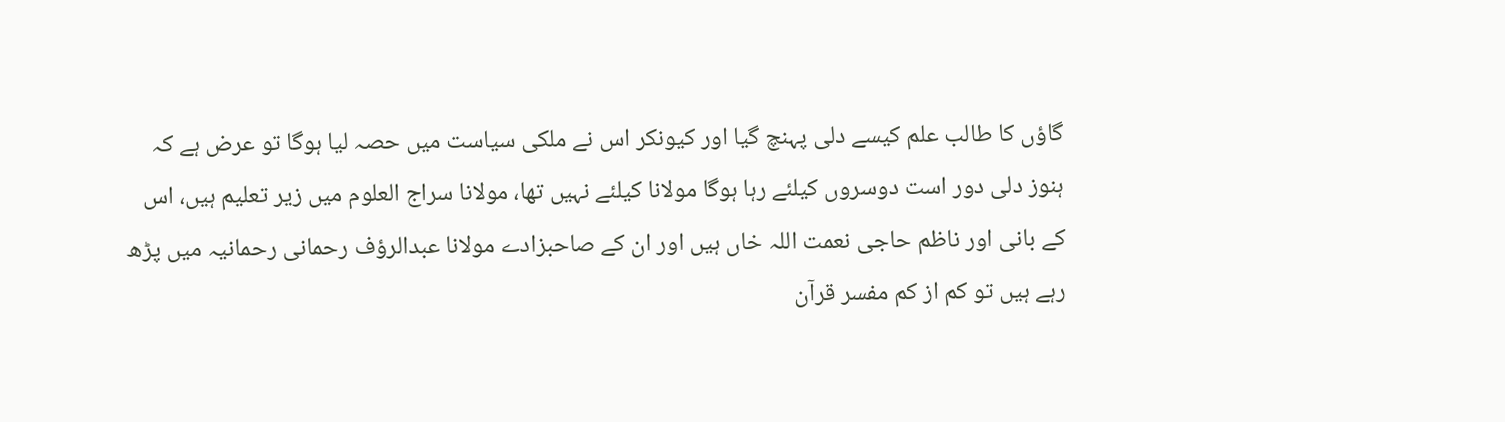گاؤں کا طالب علم کیسے دلی پہنچ گیا اور کیونکر اس نے ملکی سیاست میں حصہ لیا ہوگا تو عرض ہے کہ ہنوز دلی دور است دوسروں کیلئے رہا ہوگا مولانا کیلئے نہیں تھا، مولانا سراج العلوم میں زیر تعلیم ہیں، اس کے بانی اور ناظم حاجی نعمت اللہ خاں ہیں اور ان کے صاحبزادے مولانا عبدالرؤف رحمانی رحمانیہ میں پڑھ رہے ہیں تو کم از کم مفسر قرآن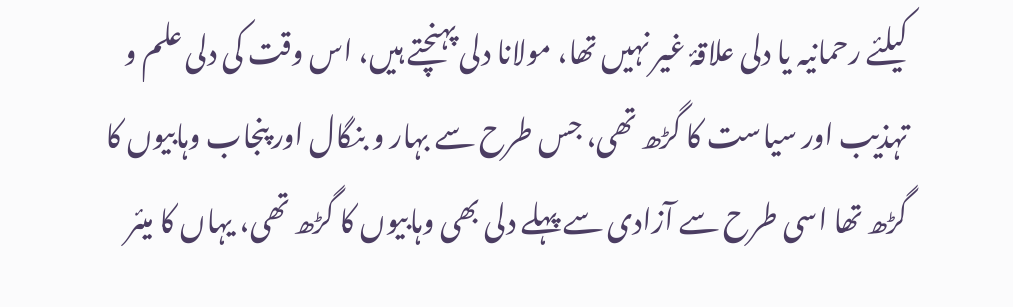کیلئے رحمانیہ یا دلی علاقۂ غیر نہیں تھا، مولانا دلی پہنچتے ہیں، اس وقت کی دلی علم و تہذیب اور سیاست کا گڑھ تھی، جس طرح سے بہار و بنگال اور پنجاب وہابیوں کا گڑھ تھا اسی طرح سے آزادی سے پہلے دلی بھی وہابیوں کا گڑھ تھی، یہاں کا میئر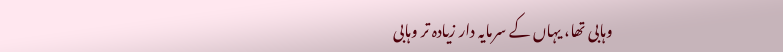وہابی تھا، یہاں کے سرمایہ دار زیادہ تر وہابی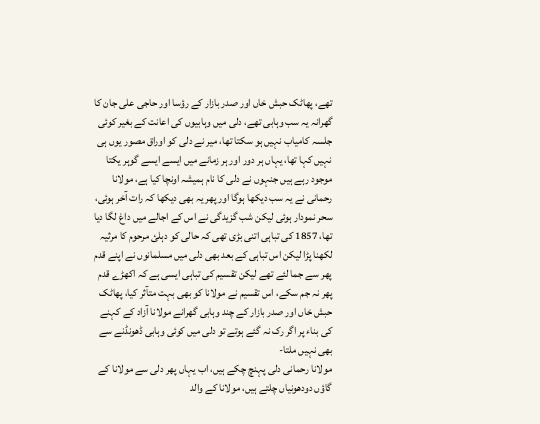تھے، پھاٹک حبش خاں اور صدر بازار کے رؤسا اور حاجی علی جان کا گھرانہ یہ سب وہابی تھے، دلی میں وہابیوں کی اعانت کے بغیر کوئی جلسہ کامیاب نہیں ہو سکتا تھا، میر نے دلی کو اوراق مصور یوں ہی نہیں کہا تھا، یہاں ہر دور اور ہر زمانے میں ایسے ایسے گوہر یکتا موجود رہے ہیں جنہوں نے دلی کا نام ہمیشہ اونچا کیا ہے، مولانا رحمانی نے یہ سب دیکھا ہوگا اور پھر یہ بھی دیکھا کہ رات آخر ہوئی، سحر نمودار ہوئی لیکن شب گزیدگی نے اس کے اجالے میں داغ لگا دیا تھا، 1857 کی تباہی اتنی بڑی تھی کہ حالی کو دہلئ مرحوم کا مرثیہ لکھنا پڑا لیکن اس تباہی کے بعد بھی دلی میں مسلمانوں نے اپنے قدم پھر سے جما لئے تھے لیکن تقسیم کی تباہی ایسی ہے کہ اکھڑے قدم پھر نہ جم سکے، اس تقسیم نے مولانا کو بھی بہت متآثر کیا، پھاٹک حبش خاں اور صدر بازار کے چند وہابی گھرانے مولانا آزاد کے کہنے کی بناء پر اگر رک نہ گئے ہوتے تو دلی میں کوئی وہابی ڈھونڈنے سے بھی نہیں ملتا-
مولانا رحمانی دلی پہنچ چکے ہیں، اب یہاں پھر دلی سے مولانا کے گاؤں دودھونیاں چلتے ہیں، مولانا کے والد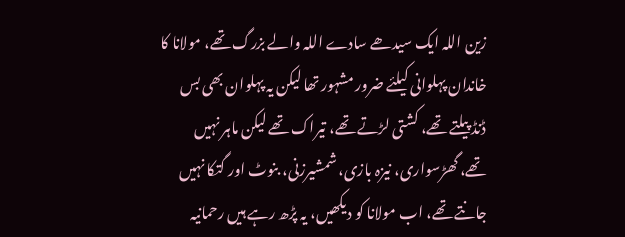زین اللہ ایک سیدھے سادے اللہ والے بزرگ تھے، مولانا کا خاندان پہلوانی کیلئے ضرور مشہور تھا لیکن یہ پہلوان بھی بس ڈنڈ پیلتے تھے، کشتی لڑتے تھے، تیراک تھے لیکن ماہر نہیں تھے، گھڑسواری، نیزہ بازی، شمشیرزنی، بنوٹ اور گتکا نہیں جانتے تھے، اب مولانا کو دیکھیں، یہ پڑھ رہے ہیں رحمانیہ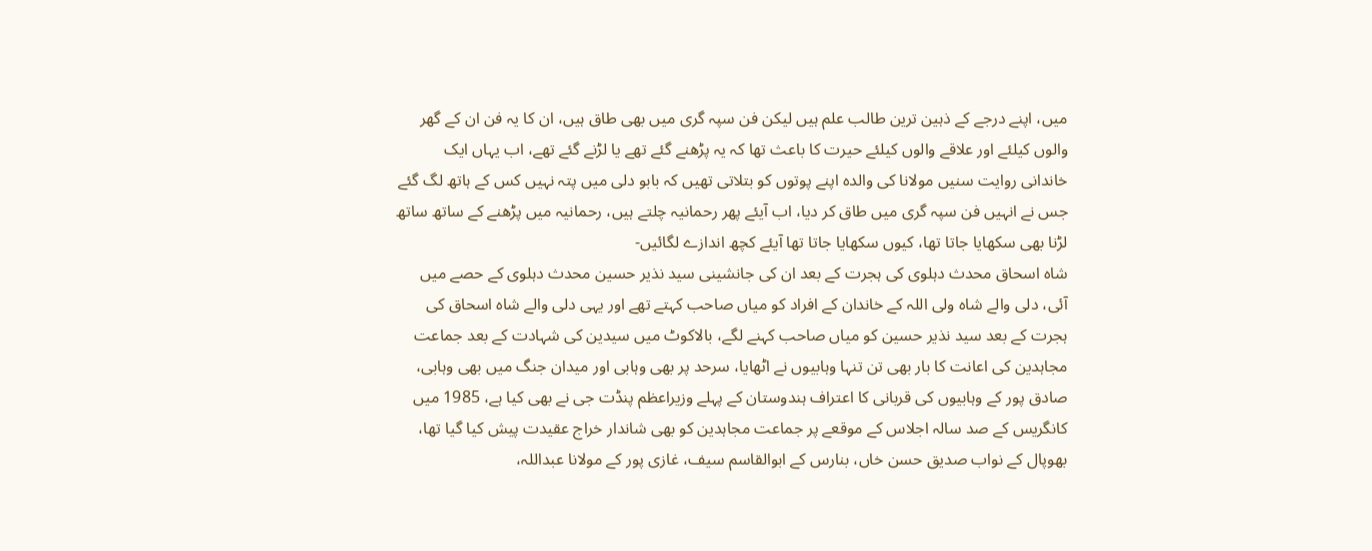میں، اپنے درجے کے ذہین ترین طالب علم ہیں لیکن فن سپہ گری میں بھی طاق ہیں، ان کا یہ فن ان کے گھر والوں کیلئے اور علاقے والوں کیلئے حیرت کا باعث تھا کہ یہ پڑھنے گئے تھے یا لڑنے گئے تھے، اب یہاں ایک خاندانی روایت سنیں مولانا کی والدہ اپنے پوتوں کو بتلاتی تھیں کہ بابو دلی میں پتہ نہیں کس کے ہاتھ لگ گئے جس نے انہیں فن سپہ گری میں طاق کر دیا، اب آیئے پھر رحمانیہ چلتے ہیں، رحمانیہ میں پڑھنے کے ساتھ ساتھ لڑنا بھی سکھایا جاتا تھا، کیوں سکھایا جاتا تھا آیئے کچھ اندازے لگائیں-
شاہ اسحاق محدث دہلوی کی ہجرت کے بعد ان کی جانشینی سید نذیر حسین محدث دہلوی کے حصے میں آئی، دلی والے شاہ ولی اللہ کے خاندان کے افراد کو میاں صاحب کہتے تھے اور یہی دلی والے شاہ اسحاق کی ہجرت کے بعد سید نذیر حسین کو میاں صاحب کہنے لگے، بالاکوٹ میں سیدین کی شہادت کے بعد جماعت مجاہدین کی اعانت کا بار بھی تن تنہا وہابیوں نے اٹھایا، سرحد پر بھی وہابی اور میدان جنگ میں بھی وہابی، صادق پور کے وہابیوں کی قربانی کا اعتراف ہندوستان کے پہلے وزیراعظم پنڈت جی نے بھی کیا ہے، 1985 میں کانگریس کے صد سالہ اجلاس کے موقعے پر جماعت مجاہدین کو بھی شاندار خراج عقیدت پیش کیا گیا تھا، بھوپال کے نواب صدیق حسن خاں، بنارس کے ابوالقاسم سیف، غازی پور کے مولانا عبداللہ،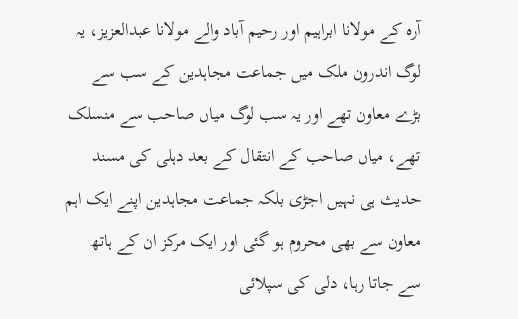آرہ کے مولانا ابراہیم اور رحیم آباد والے مولانا عبدالعزیز، یہ لوگ اندرون ملک میں جماعت مجاہدین کے سب سے بڑے معاون تھے اور یہ سب لوگ میاں صاحب سے منسلک تھے، میاں صاحب کے انتقال کے بعد دہلی کی مسند حدیث ہی نہیں اجڑی بلکہ جماعت مجاہدین اپنے ایک اہم معاون سے بھی محروم ہو گئی اور ایک مرکز ان کے ہاتھ سے جاتا رہا، دلی کی سپلائی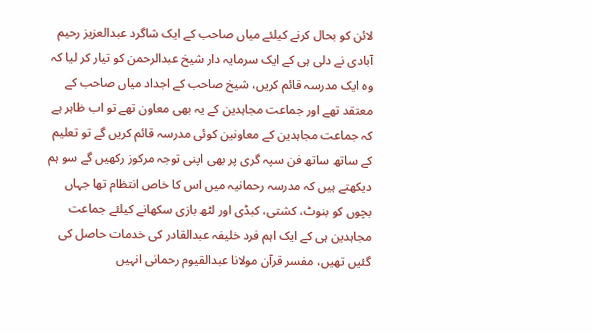لائن کو بحال کرنے کیلئے میاں صاحب کے ایک شاگرد عبدالعزیز رحیم آبادی نے دلی ہی کے ایک سرمایہ دار شیخ عبدالرحمن کو تیار کر لیا کہ وہ ایک مدرسہ قائم کریں، شیخ صاحب کے اجداد میاں صاحب کے معتقد تھے اور جماعت مجاہدین کے یہ بھی معاون تھے تو اب ظاہر ہے کہ جماعت مجاہدین کے معاونین کوئی مدرسہ قائم کریں گے تو تعلیم کے ساتھ ساتھ فن سپہ گری پر بھی اپنی توجہ مرکوز رکھیں گے سو ہم دیکھتے ہیں کہ مدرسہ رحمانیہ میں اس کا خاص انتظام تھا جہاں بچوں کو بنوٹ، کشتی، کبڈی اور لٹھ بازی سکھانے کیلئے جماعت مجاہدین ہی کے ایک اہم فرد خلیفہ عبدالقادر کی خدمات حاصل کی گئیں تھیں، مفسر قرآن مولانا عبدالقیوم رحمانی انہیں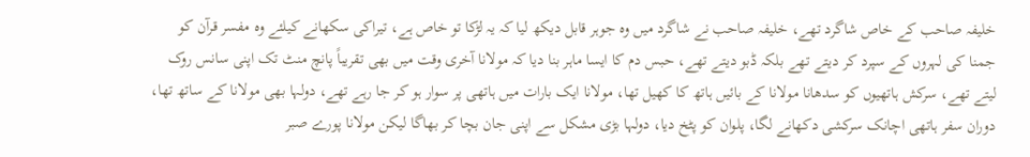خلیفہ صاحب کے خاص شاگرد تھے، خلیفہ صاحب نے شاگرد میں وہ جوہر قابل دیکھ لیا کہ یہ لڑکا تو خاص ہے، تیراکی سکھانے کیلئے وہ مفسر قرآن کو جمنا کی لہروں کے سپرد کر دیتے تھے بلکہ ڈبو دیتے تھے، حبس دم کا ایسا ماہر بنا دیا کہ مولانا آخری وقت میں بھی تقریباً پانچ منٹ تک اپنی سانس روک لیتے تھے، سرکش ہاتھیوں کو سدھانا مولانا کے بائیں ہاتھ کا کھیل تھا، مولانا ایک بارات میں ہاتھی پر سوار ہو کر جا رہے تھے، دولہا بھی مولانا کے ساتھ تھا، دوران سفر ہاتھی اچانک سرکشی دکھانے لگا، پلوان کو پٹخ دیا، دولہا بڑی مشکل سے اپنی جان بچا کر بھاگا لیکن مولانا پورے صبر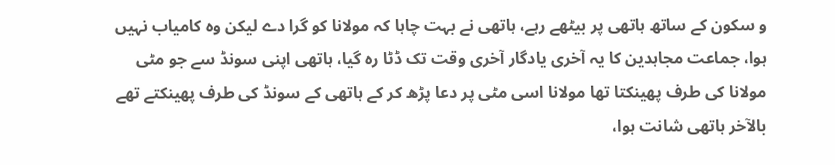و سکون کے ساتھ ہاتھی پر بیٹھے رہے، ہاتھی نے بہت چاہا کہ مولانا کو گرا دے لیکن وہ کامیاب نہیں ہوا، جماعت مجاہدین کا یہ آخری یادگار آخری وقت تک ڈٹا رہ گیا، ہاتھی اپنی سونڈ سے جو مٹی مولانا کی طرف پھینکتا تھا مولانا اسی مٹی پر دعا پڑھ کر کے ہاتھی کے سونڈ کی طرف پھینکتے تھے بالآخر ہاتھی شانت ہوا،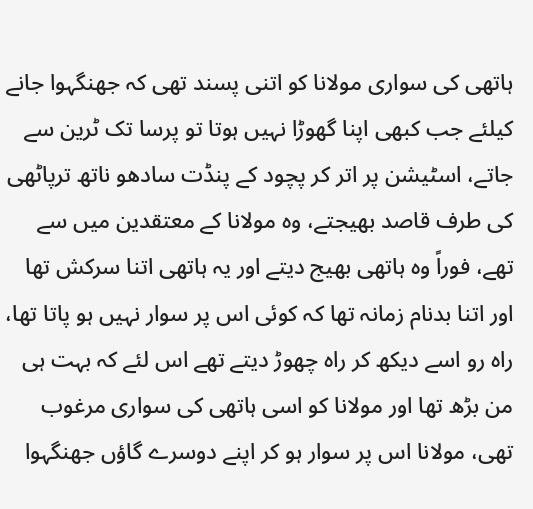ہاتھی کی سواری مولانا کو اتنی پسند تھی کہ جھنگہوا جانے کیلئے جب کبھی اپنا گھوڑا نہیں ہوتا تو پرسا تک ٹرین سے جاتے، اسٹیشن پر اتر کر پچود کے پنڈت سادھو ناتھ ترپاٹھی کی طرف قاصد بھیجتے، وہ مولانا کے معتقدین میں سے تھے، فوراً وہ ہاتھی بھیج دیتے اور یہ ہاتھی اتنا سرکش تھا اور اتنا بدنام زمانہ تھا کہ کوئی اس پر سوار نہیں ہو پاتا تھا، راہ رو اسے دیکھ کر راہ چھوڑ دیتے تھے اس لئے کہ بہت ہی من بڑھ تھا اور مولانا کو اسی ہاتھی کی سواری مرغوب تھی، مولانا اس پر سوار ہو کر اپنے دوسرے گاؤں جھنگہوا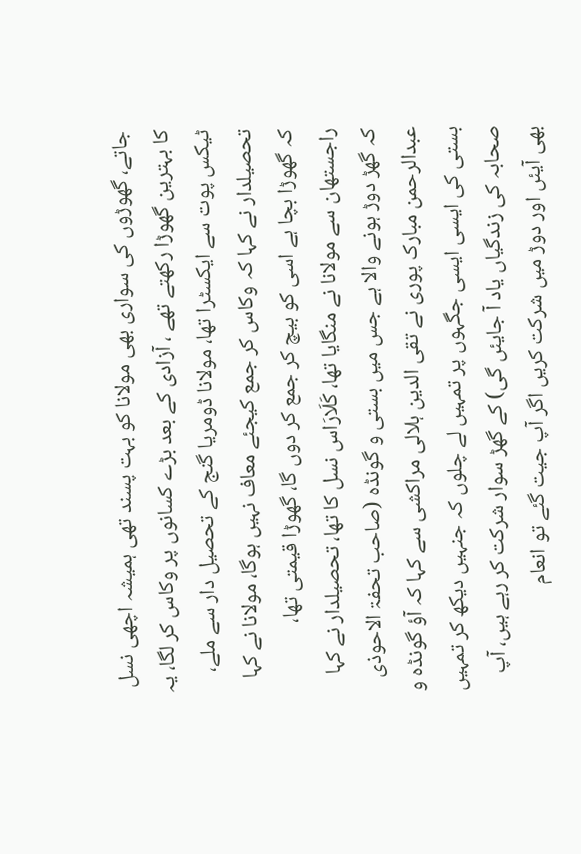جاتے، گھوڑوں کی سواری بھی مولانا کو بہت پسند تھی ہمیشہ اچھی نسل کا بہترین گھوڑا رکھتے تھے ، آزادی کے بعد بڑے کسانوں پر وکاس کر لگا، یہ ٹیکس پوت سے ایکسٹرا تھا، مولانا ڈومریا گنج کے تحصیل دار سے ملے، تحصیلدار نے کہا کہ وکاس کر جمع کیجئے معاف نہیں ہوگا، مولانا نے کہا کہ گھوڑا بچا ہے اسی کو بیچ کر جمع کر دوں گا، گھوڑا قیمتی تھا، راجستھان سے مولانا نے منگایا تھا، کَلَارَاس نسل کا تھا، تحصیلدار نے کہا کہ گھڑ دوڑ ہونے والا ہے جس میں بستی و گونڈہ (صاحب تحفۃ الاحوذی عبدالرحمن مبارک پوری نے تقی الدین ہلالی مراکشی سے کہا کہ آؤ گونڈہ و بستی کی ایسی ایسی جگہوں پر تمہیں لے چلوں کہ جنہیں دیکھ کر تمہیں صحابہ کی زندگیاں یاد آ جایئں گی) کے گھڑ سوار شرکت کر رہے ہیں، آپ بھی آیئں اور دوڑ میں شرکت کریں اگر آپ جیت گئے تو انعام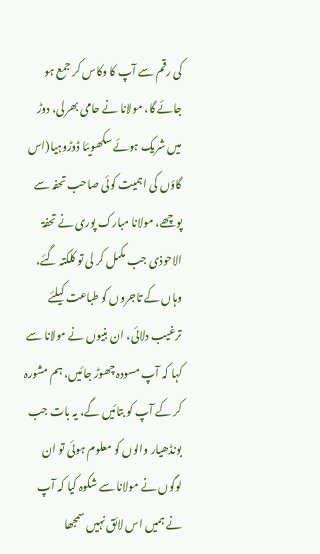کی رقم سے آپ کا وکاس کر جمع ہو جائے گا، مولانا نے حامی بھرلی، دوڑ میں شریک ہوئے سکھویئا ڈوڑوہیا(اس گاؤں کی اہمیت کوئی صاحب تحفہ سے پوچھے، مولانا مبارک پوری نے تحفۃ الاحوذی جب مکمل کر لی تو کلکتہ گئے، وہاں کے تاجروں کو طباعت کیلئے ترغیب دلائی، ان بنیوں نے مولانا سے کہا کہ آپ مسودہ چھوڑ جائیں، ہم مشورہ کر کے آپ کو بتائیں گے، یہ بات جب بونڈھیار والوں کو معلوم ہوئی تو ان لوگوں نے مولانا سے شکوہ کیا کہ آپ نے ہمیں اس لائق نہیں سمجھا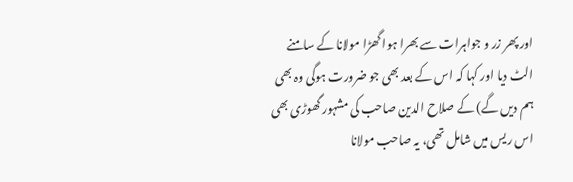اور پھر زر و جواہرات سے بھرا ہوا گھڑا مولانا کے سامنے الٹ دیا اور کہا کہ اس کے بعد بھی جو ضرورت ہوگی وہ بھی ہم دیں گے) کے صلاح الدین صاحب کی مشہور گھوڑی بھی اس ریس میں شامل تھی، یہ صاحب مولانا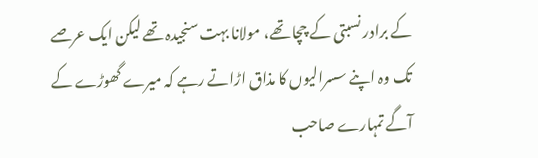کے برادر نسبتی کے چچا تھے، مولانا بہت سنجیدہ تھے لیکن ایک عرصے تک وہ اپنے سسرالیوں کا مذاق اڑاتے رہے کہ میرے گھوڑے کے آگے تمہارے صاحب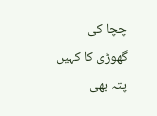چچا کی گھوڑی کا کہیں پتہ بھی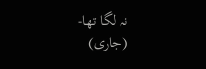نہ لگا تھا-
(جاری)